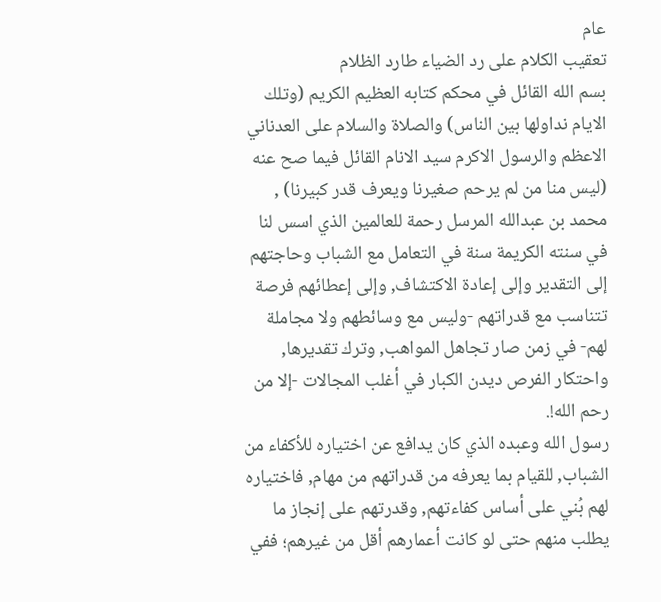عام
تعقيب الكلام على رد الضياء طارد الظلام
بسم الله القائل في محكم كتابه العظيم الكريم (وتلك الايام نداولها بين الناس) والصلاة والسلام على العدناني الاعظم والرسول الاكرم سيد الانام القائل فيما صح عنه (ليس منا من لم يرحم صغيرنا ويعرف قدر كبيرنا) , محمد بن عبدالله المرسل رحمة للعالمين الذي اسس لنا في سنته الكريمة سنة في التعامل مع الشباب وحاجتهم إلى التقدير وإلى إعادة الاكتشاف, وإلى إعطائهم فرصة تتناسب مع قدراتهم -وليس مع وسائطهم ولا مجاملة لهم- في زمن صار تجاهل المواهب, وترك تقديرها, واحتكار الفرص ديدن الكبار في أغلب المجالات -إلا من رحم الله!.
رسول الله وعبده الذي كان يدافع عن اختياره للأكفاء من الشباب, للقيام بما يعرفه من قدراتهم من مهام, فاختياره لهم بُني على أساس كفاءتهم, وقدرتهم على إنجاز ما يطلب منهم حتى لو كانت أعمارهم أقل من غيرهم؛ ففي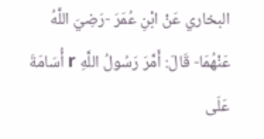البخاري عَنْ ابْنِ عُمَرَ -رَضِيَ اللَّهُ عَنْهُمَا- قَالَ: أَمَّرَ رَسُولُ اللَّهِ r أُسَامَةَ عَلَى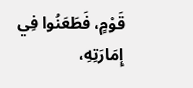قَوْمٍ، فَطَعَنُوا فِي إِمَارَتِهِ،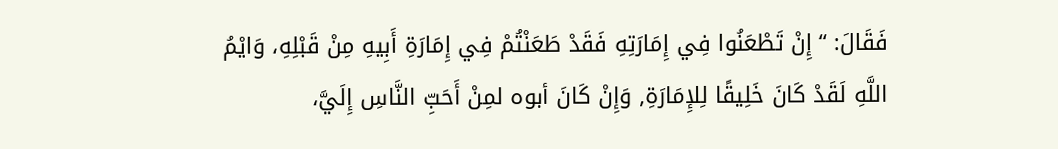فَقَالَ: “إِنْ تَطْعَنُوا فِي إِمَارَتِهِ فَقَدْ طَعَنْتُمْ فِي إِمَارَةِ أَبِيهِ مِنْ قَبْلِهِ، وَايْمُ اللَّهِ لَقَدْ كَانَ خَلِيقًا لِلإِمَارَةِ, وَإِنْ كَانَ أبوه لمِنْ أَحَبِّ النَّاسِ إِلَيَّ،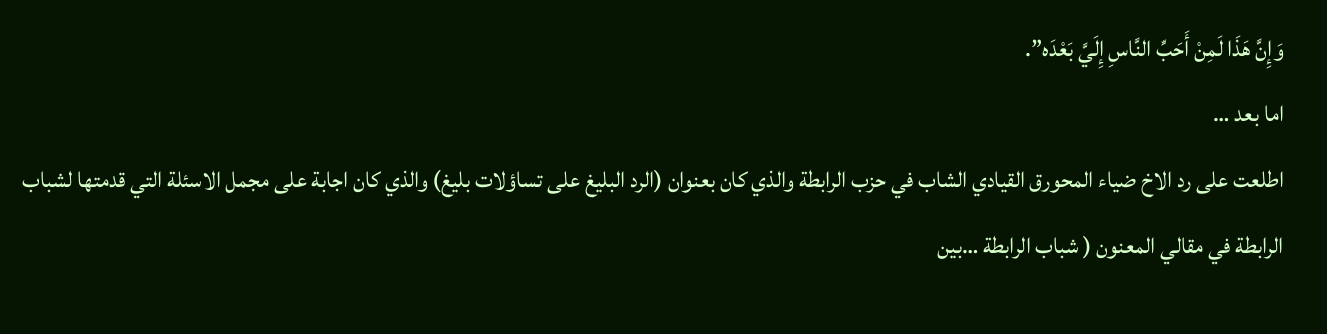وَإِنَّ هَذَا لَمِنْ أَحَبِّ النَّاسِ إِلَيَّ بَعْدَه”.
اما بعد …
اطلعت على رد الاخ ضياء المحورق القيادي الشاب في حزب الرابطة والذي كان بعنوان (الرد البليغ على تساؤلات بليغ) والذي كان اجابة على مجمل الاسئلة التي قدمتها لشباب الرابطة في مقالي المعنون ( شباب الرابطة …بين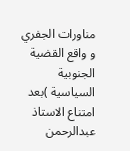مناورات الجفري و واقع القضية الجنوبية السياسية )بعد امتناع الاستاذ عبدالرحمن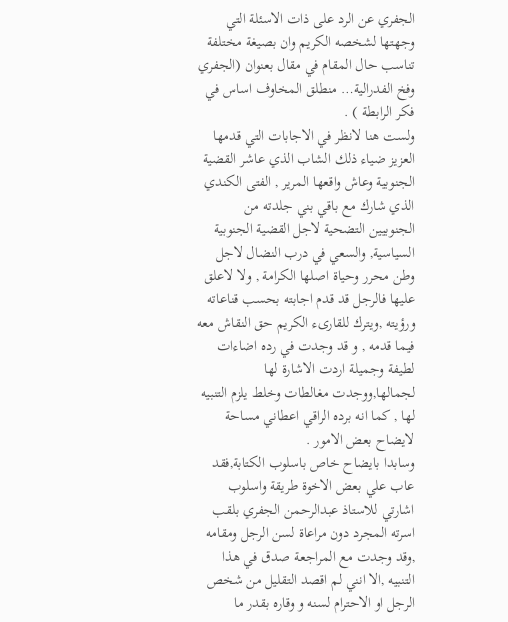الجفري عن الرد على ذات الاسئلة التي وجهتها لشخصه الكريم وان بصيغة مختلفة تناسب حال المقام في مقال بعنوان (الجفري وفخ الفدرالية… منطلق المخاوف اساس في فكر الرابطة ) .
ولست هنا لانظر في الاجابات التي قدمها العزيز ضياء ذلك الشاب الذي عاشر القضية الجنوبية وعاش واقعها المرير , الفتى الكندي الذي شارك مع باقي بني جلدته من الجنوبيين التضحية لاجل القضية الجنوبية السياسية, والسعي في درب النضال لاجل وطن محرر وحياة اصلها الكرامة , ولا لاعلق عليها فالرجل قد قدم اجابته بحسب قناعاته ورؤيته ,ويترك للقارىء الكريم حق النقاش معه فيما قدمه , و قد وجدت في رده اضاءات لطيفة وجميلة اردت الاشارة لها لجمالها,ووجدت مغالطات وخلط يلزم التنبيه لها , كما انه برده الراقي اعطاني مساحة لايضاح بعض الامور .
وسابدا بايضاح خاص باسلوب الكتابة,فقد عاب علي بعض الاخوة طريقة واسلوب اشارتي للاستاذ عبدالرحمن الجفري بلقب اسرته المجرد دون مراعاة لسن الرجل ومقامه ,وقد وجدت مع المراجعة صدق في هذا التنبيه ,الا انني لم اقصد التقليل من شخص الرجل او الاحترام لسنه و وقاره بقدر ما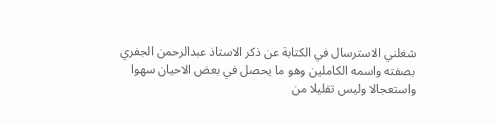شغلني الاسترسال في الكتابة عن ذكر الاستاذ عبدالرحمن الجفري بصفته واسمه الكاملين وهو ما يحصل في بعض الاحيان سهوا واستعجالا وليس تقليلا من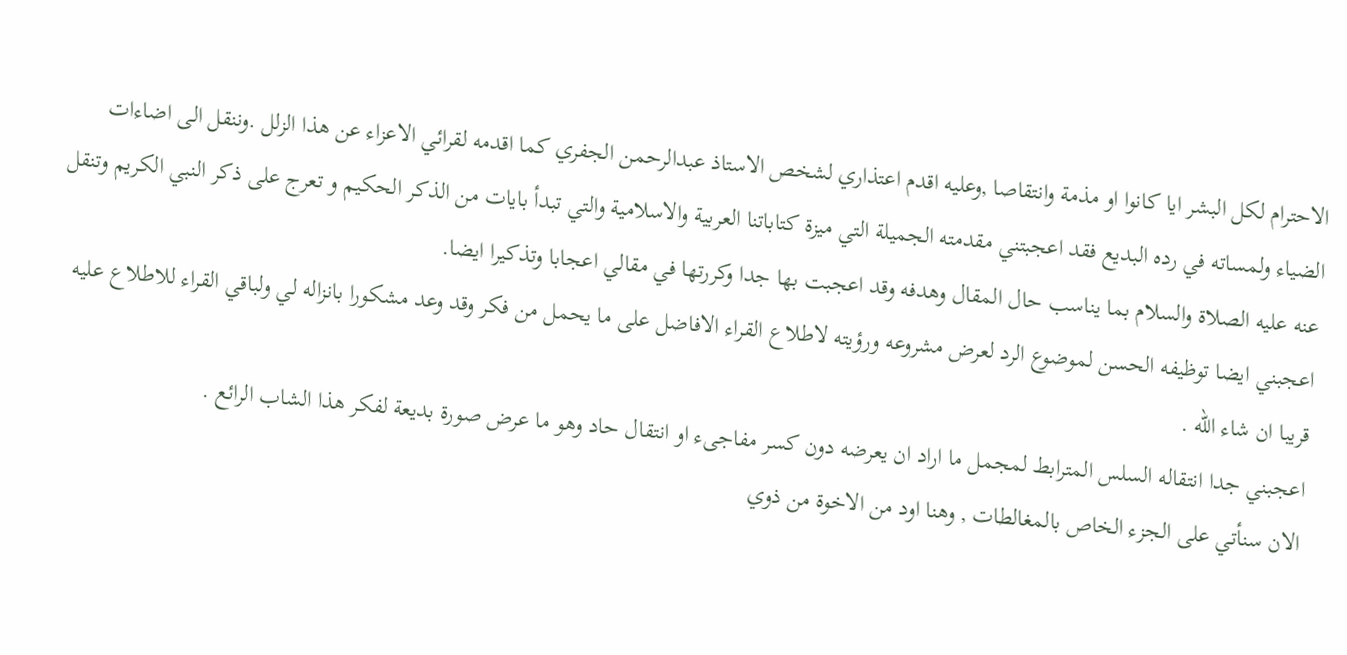الاحترام لكل البشر ايا كانوا او مذمة وانتقاصا ,وعليه اقدم اعتذاري لشخص الاستاذ عبدالرحمن الجفري كما اقدمه لقرائي الاعزاء عن هذا الزلل .وننقل الى اضاءات الضياء ولمساته في رده البديع فقد اعجبتني مقدمته الجميلة التي ميزة كتاباتنا العربية والاسلامية والتي تبدأ بايات من الذكر الحكيم و تعرج على ذكر النبي الكريم وتنقل عنه عليه الصلاة والسلام بما يناسب حال المقال وهدفه وقد اعجبت بها جدا وكررتها في مقالي اعجابا وتذكيرا ايضا.
اعجبني ايضا توظيفه الحسن لموضوع الرد لعرض مشروعه ورؤيته لاطلاع القراء الافاضل على ما يحمل من فكر وقد وعد مشكورا بانزاله لي ولباقي القراء للاطلاع عليه قريبا ان شاء الله .
اعجبني جدا انتقاله السلس المترابط لمجمل ما اراد ان يعرضه دون كسر مفاجىء او انتقال حاد وهو ما عرض صورة بديعة لفكر هذا الشاب الرائع .
الان سنأتي على الجزء الخاص بالمغالطات , وهنا اود من الاخوة من ذوي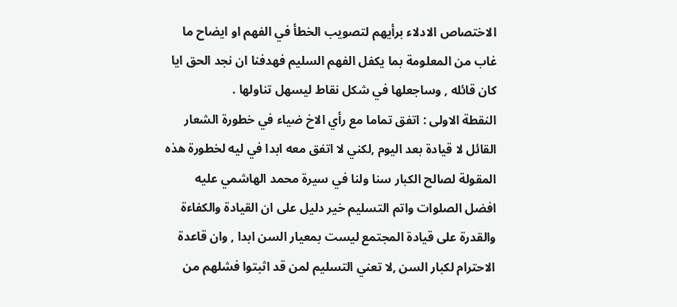الاختصاص الادلاء برأيهم لتصويب الخطأ في الفهم او ايضاح ما غاب من المعلومة بما يكفل الفهم السليم فهدفنا ان نجد الحق ايا كان قائله , وساجعلها في شكل نقاط ليسهل تناولها .
النقطة الاولى : اتفق تماما مع رأي الاخ ضياء في خطورة الشعار القائل لا قيادة بعد اليوم ,لكني لا اتفق معه ابدا في ليه لخطورة هذه المقولة لصالح الكبار سنا ولنا في سيرة محمد الهاشمي عليه افضل الصلوات واتم التسليم خير دليل على ان القيادة والكفاءة والقدرة على قيادة المجتمع ليست بمعيار السن ابدا , وان قاعدة الاحترام لكبار السن ,لا تعني التسليم لمن قد اثبتوا فشلهم من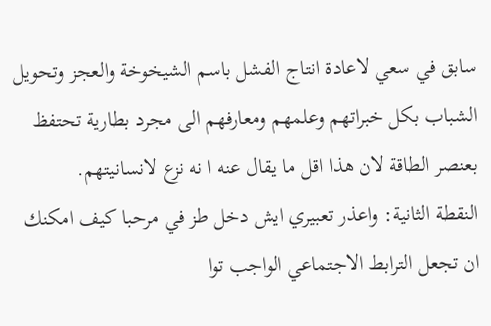سابق في سعي لاعادة انتاج الفشل باسم الشيخوخة والعجز وتحويل الشباب بكل خبراتهم وعلمهم ومعارفهم الى مجرد بطارية تحتفظ بعنصر الطاقة لان هذا اقل ما يقال عنه ا نه نزع لانسانيتهم.
النقطة الثانية: واعذر تعبيري ايش دخل طز في مرحبا كيف امكنك ان تجعل الترابط الاجتماعي الواجب توا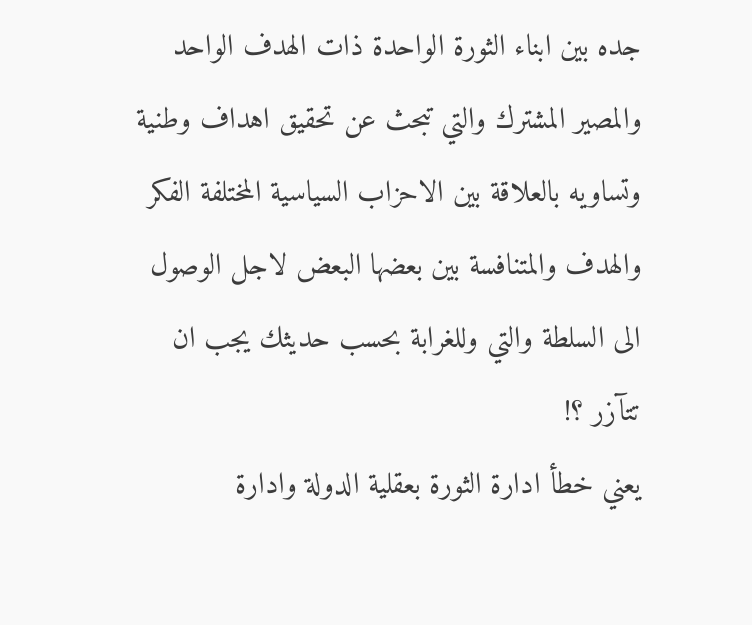جده بين ابناء الثورة الواحدة ذات الهدف الواحد والمصير المشترك والتي تبحث عن تحقيق اهداف وطنية وتساويه بالعلاقة بين الاحزاب السياسية المختلفة الفكر والهدف والمتنافسة بين بعضها البعض لاجل الوصول الى السلطة والتي وللغرابة بحسب حديثك يجب ان تتآزر ؟!
يعني خطأ ادارة الثورة بعقلية الدولة وادارة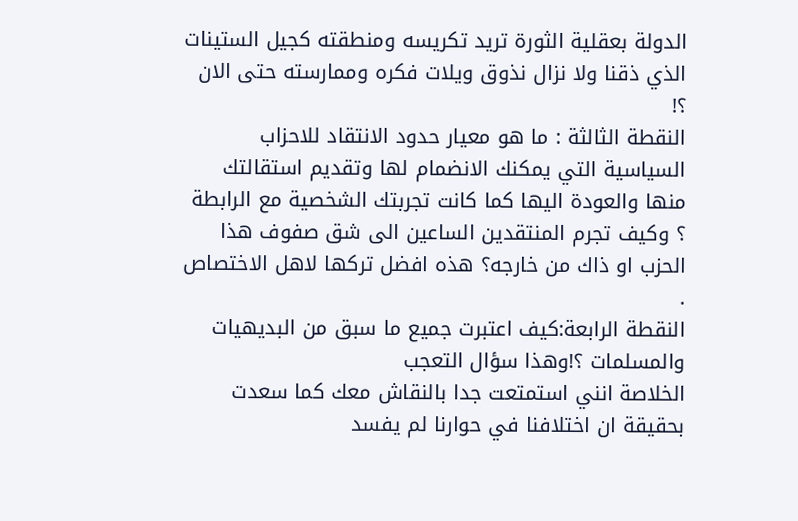الدولة بعقلية الثورة تريد تكريسه ومنطقته كجيل الستينات الذي ذقنا ولا نزال نذوق ويلات فكره وممارسته حتى الان ؟!
النقطة الثالثة : ما هو معيار حدود الانتقاد للاحزاب السياسية التي يمكنك الانضمام لها وتقديم استقالتك منها والعودة اليها كما كانت تجربتك الشخصية مع الرابطة ؟ وكيف تجرم المنتقدين الساعين الى شق صفوف هذا الحزب او ذاك من خارجه؟ هذه افضل تركها لاهل الاختصاص .
النقطة الرابعة:كيف اعتبرت جميع ما سبق من البديهيات والمسلمات ؟!وهذا سؤال التعجب
الخلاصة انني استمتعت جدا بالنقاش معك كما سعدت بحقيقة ان اختلافنا في حوارنا لم يفسد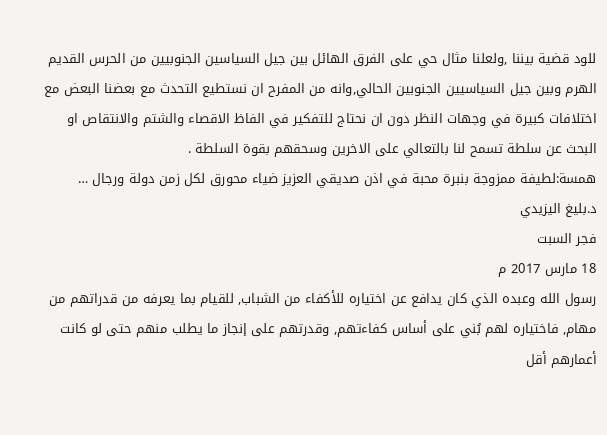للود قضية بيننا ,ولعلنا مثال حي على الفرق الهائل بين جيل السياسين الجنوبيين من الحرس القديم الهرم وبين جيل السياسيين الجنوبين الحالي,وانه من المفرح ان نستطيع التحدث مع بعضنا البعض مع اختلافات كبيرة في وجهات النظر دون ان نحتاج للتفكير في الفاظ الاقصاء والشتم والانتقاص او البحث عن سلطة تسمح لنا بالتعالي على الاخرين وسحقهم بقوة السلطة .
همسة:لطيفة ممزوجة بنبرة محبة في اذن صديقي العزيز ضياء محورق لكل زمن دولة ورجال …
د.بليغ اليزيدي
فجر السبت
18 مارس 2017 م
رسول الله وعبده الذي كان يدافع عن اختياره للأكفاء من الشباب, للقيام بما يعرفه من قدراتهم من مهام, فاختياره لهم بُني على أساس كفاءتهم, وقدرتهم على إنجاز ما يطلب منهم حتى لو كانت أعمارهم أقل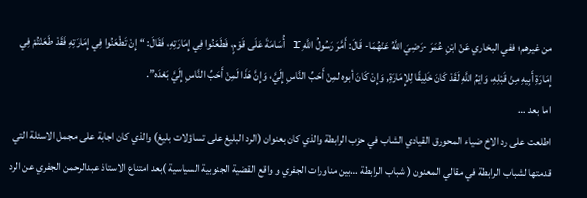من غيرهم؛ ففي البخاري عَنْ ابْنِ عُمَرَ -رَضِيَ اللَّهُ عَنْهُمَا- قَالَ: أَمَّرَ رَسُولُ اللَّهِ r أُسَامَةَ عَلَى قَوْمٍ، فَطَعَنُوا فِي إِمَارَتِهِ، فَقَالَ: “إِنْ تَطْعَنُوا فِي إِمَارَتِهِ فَقَدْ طَعَنْتُمْ فِي إِمَارَةِ أَبِيهِ مِنْ قَبْلِهِ، وَايْمُ اللَّهِ لَقَدْ كَانَ خَلِيقًا لِلإِمَارَةِ, وَإِنْ كَانَ أبوه لمِنْ أَحَبِّ النَّاسِ إِلَيَّ، وَإِنَّ هَذَا لَمِنْ أَحَبِّ النَّاسِ إِلَيَّ بَعْدَه”.
اما بعد …
اطلعت على رد الاخ ضياء المحورق القيادي الشاب في حزب الرابطة والذي كان بعنوان (الرد البليغ على تساؤلات بليغ) والذي كان اجابة على مجمل الاسئلة التي قدمتها لشباب الرابطة في مقالي المعنون ( شباب الرابطة …بين مناورات الجفري و واقع القضية الجنوبية السياسية )بعد امتناع الاستاذ عبدالرحمن الجفري عن الرد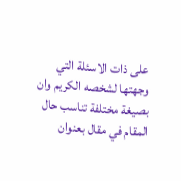على ذات الاسئلة التي وجهتها لشخصه الكريم وان بصيغة مختلفة تناسب حال المقام في مقال بعنوان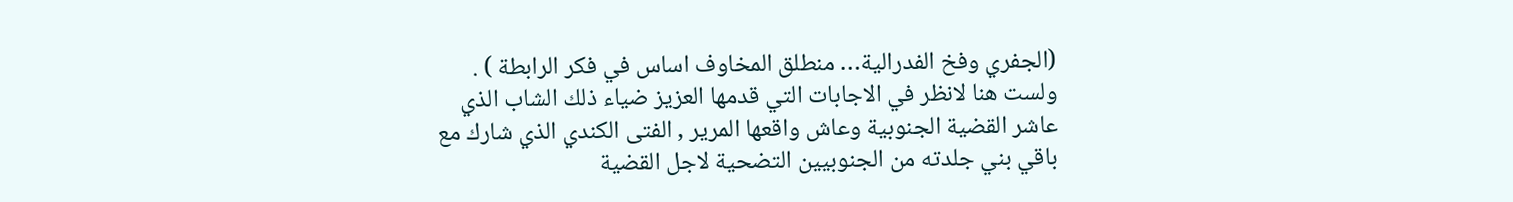(الجفري وفخ الفدرالية… منطلق المخاوف اساس في فكر الرابطة ) .
ولست هنا لانظر في الاجابات التي قدمها العزيز ضياء ذلك الشاب الذي عاشر القضية الجنوبية وعاش واقعها المرير , الفتى الكندي الذي شارك مع باقي بني جلدته من الجنوبيين التضحية لاجل القضية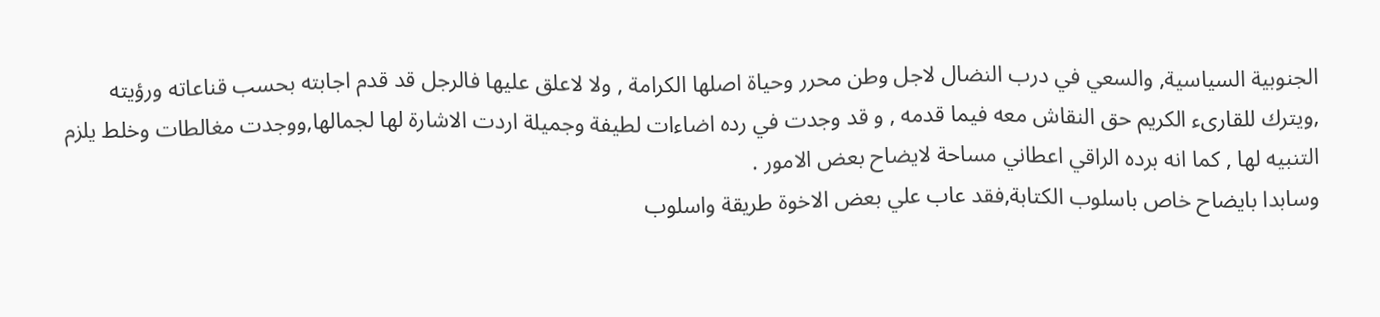الجنوبية السياسية, والسعي في درب النضال لاجل وطن محرر وحياة اصلها الكرامة , ولا لاعلق عليها فالرجل قد قدم اجابته بحسب قناعاته ورؤيته ,ويترك للقارىء الكريم حق النقاش معه فيما قدمه , و قد وجدت في رده اضاءات لطيفة وجميلة اردت الاشارة لها لجمالها,ووجدت مغالطات وخلط يلزم التنبيه لها , كما انه برده الراقي اعطاني مساحة لايضاح بعض الامور .
وسابدا بايضاح خاص باسلوب الكتابة,فقد عاب علي بعض الاخوة طريقة واسلوب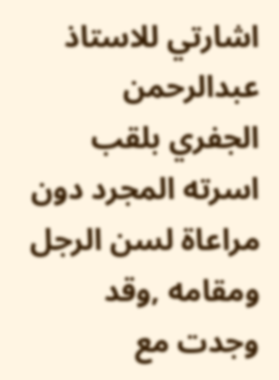اشارتي للاستاذ عبدالرحمن الجفري بلقب اسرته المجرد دون مراعاة لسن الرجل ومقامه ,وقد وجدت مع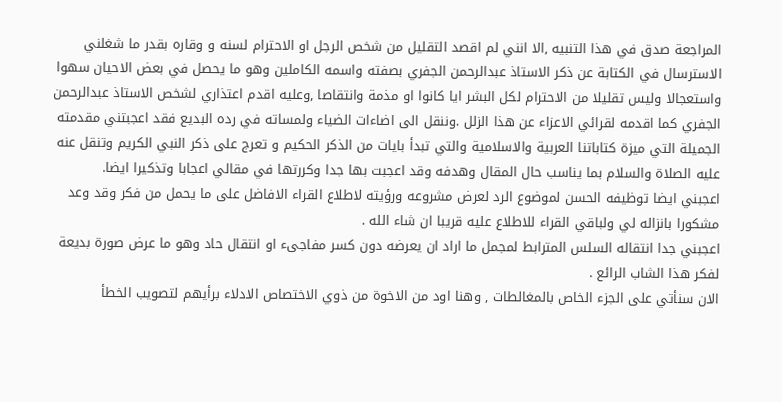المراجعة صدق في هذا التنبيه ,الا انني لم اقصد التقليل من شخص الرجل او الاحترام لسنه و وقاره بقدر ما شغلني الاسترسال في الكتابة عن ذكر الاستاذ عبدالرحمن الجفري بصفته واسمه الكاملين وهو ما يحصل في بعض الاحيان سهوا واستعجالا وليس تقليلا من الاحترام لكل البشر ايا كانوا او مذمة وانتقاصا ,وعليه اقدم اعتذاري لشخص الاستاذ عبدالرحمن الجفري كما اقدمه لقرائي الاعزاء عن هذا الزلل .وننقل الى اضاءات الضياء ولمساته في رده البديع فقد اعجبتني مقدمته الجميلة التي ميزة كتاباتنا العربية والاسلامية والتي تبدأ بايات من الذكر الحكيم و تعرج على ذكر النبي الكريم وتنقل عنه عليه الصلاة والسلام بما يناسب حال المقال وهدفه وقد اعجبت بها جدا وكررتها في مقالي اعجابا وتذكيرا ايضا.
اعجبني ايضا توظيفه الحسن لموضوع الرد لعرض مشروعه ورؤيته لاطلاع القراء الافاضل على ما يحمل من فكر وقد وعد مشكورا بانزاله لي ولباقي القراء للاطلاع عليه قريبا ان شاء الله .
اعجبني جدا انتقاله السلس المترابط لمجمل ما اراد ان يعرضه دون كسر مفاجىء او انتقال حاد وهو ما عرض صورة بديعة لفكر هذا الشاب الرائع .
الان سنأتي على الجزء الخاص بالمغالطات , وهنا اود من الاخوة من ذوي الاختصاص الادلاء برأيهم لتصويب الخطأ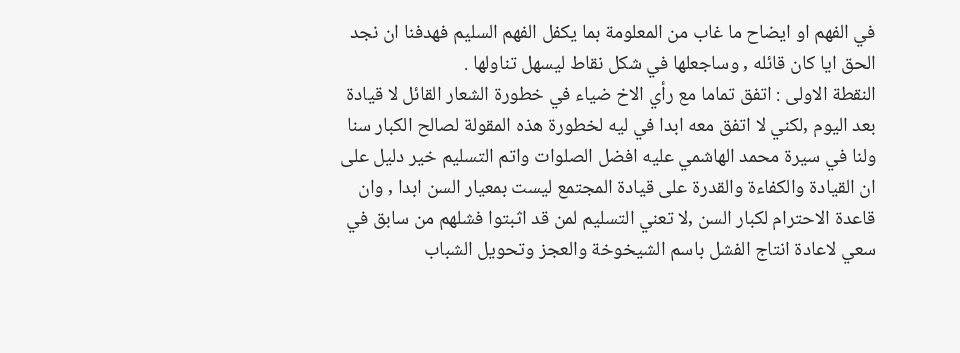في الفهم او ايضاح ما غاب من المعلومة بما يكفل الفهم السليم فهدفنا ان نجد الحق ايا كان قائله , وساجعلها في شكل نقاط ليسهل تناولها .
النقطة الاولى : اتفق تماما مع رأي الاخ ضياء في خطورة الشعار القائل لا قيادة بعد اليوم ,لكني لا اتفق معه ابدا في ليه لخطورة هذه المقولة لصالح الكبار سنا ولنا في سيرة محمد الهاشمي عليه افضل الصلوات واتم التسليم خير دليل على ان القيادة والكفاءة والقدرة على قيادة المجتمع ليست بمعيار السن ابدا , وان قاعدة الاحترام لكبار السن ,لا تعني التسليم لمن قد اثبتوا فشلهم من سابق في سعي لاعادة انتاج الفشل باسم الشيخوخة والعجز وتحويل الشباب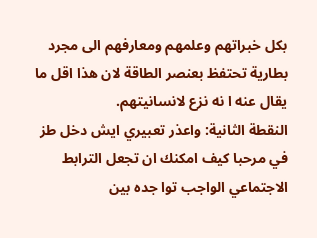بكل خبراتهم وعلمهم ومعارفهم الى مجرد بطارية تحتفظ بعنصر الطاقة لان هذا اقل ما يقال عنه ا نه نزع لانسانيتهم.
النقطة الثانية: واعذر تعبيري ايش دخل طز في مرحبا كيف امكنك ان تجعل الترابط الاجتماعي الواجب توا جده بين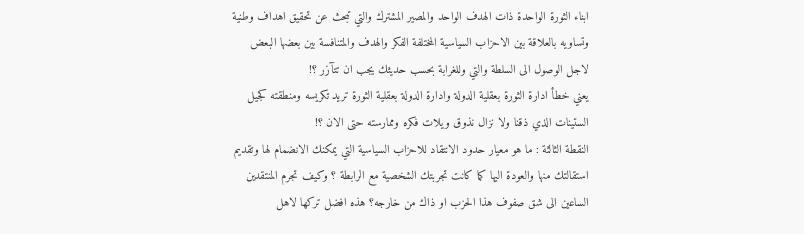ابناء الثورة الواحدة ذات الهدف الواحد والمصير المشترك والتي تبحث عن تحقيق اهداف وطنية وتساويه بالعلاقة بين الاحزاب السياسية المختلفة الفكر والهدف والمتنافسة بين بعضها البعض لاجل الوصول الى السلطة والتي وللغرابة بحسب حديثك يجب ان تتآزر ؟!
يعني خطأ ادارة الثورة بعقلية الدولة وادارة الدولة بعقلية الثورة تريد تكريسه ومنطقته كجيل الستينات الذي ذقنا ولا نزال نذوق ويلات فكره وممارسته حتى الان ؟!
النقطة الثالثة : ما هو معيار حدود الانتقاد للاحزاب السياسية التي يمكنك الانضمام لها وتقديم استقالتك منها والعودة اليها كما كانت تجربتك الشخصية مع الرابطة ؟ وكيف تجرم المنتقدين الساعين الى شق صفوف هذا الحزب او ذاك من خارجه؟ هذه افضل تركها لاهل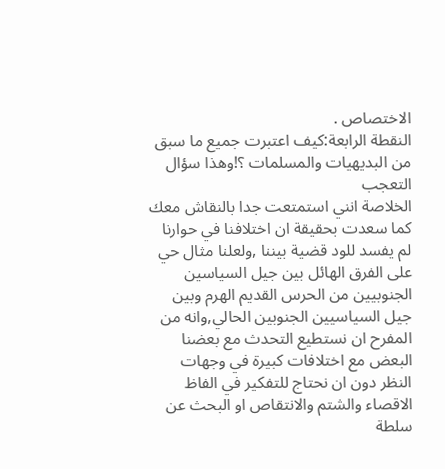الاختصاص .
النقطة الرابعة:كيف اعتبرت جميع ما سبق من البديهيات والمسلمات ؟!وهذا سؤال التعجب
الخلاصة انني استمتعت جدا بالنقاش معك كما سعدت بحقيقة ان اختلافنا في حوارنا لم يفسد للود قضية بيننا ,ولعلنا مثال حي على الفرق الهائل بين جيل السياسين الجنوبيين من الحرس القديم الهرم وبين جيل السياسيين الجنوبين الحالي,وانه من المفرح ان نستطيع التحدث مع بعضنا البعض مع اختلافات كبيرة في وجهات النظر دون ان نحتاج للتفكير في الفاظ الاقصاء والشتم والانتقاص او البحث عن سلطة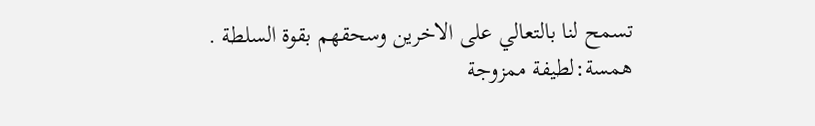تسمح لنا بالتعالي على الاخرين وسحقهم بقوة السلطة .
همسة:لطيفة ممزوجة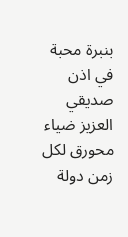بنبرة محبة في اذن صديقي العزيز ضياء محورق لكل زمن دولة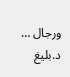ورجال …
د.بليغ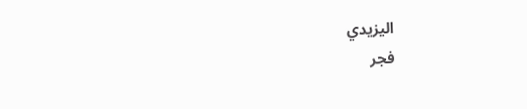اليزيدي
فجر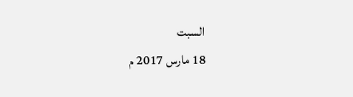السبت
18 مارس 2017 م